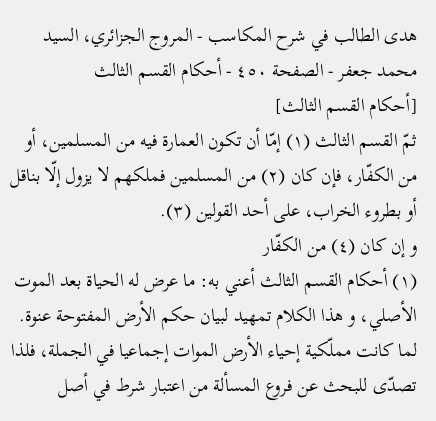هدى الطالب في شرح المكاسب - المروج الجزائري، السيد محمد جعفر - الصفحة ٤٥٠ - أحكام القسم الثالث
[أحكام القسم الثالث]
ثمّ القسم الثالث (١) إمّا أن تكون العمارة فيه من المسلمين، أو من الكفّار، فإن كان (٢) من المسلمين فملكهم لا يزول إلّا بناقل أو بطروء الخراب، على أحد القولين (٣).
و إن كان (٤) من الكفّار
(١) أحكام القسم الثالث أعني به: ما عرض له الحياة بعد الموت الأصلي، و هذا الكلام تمهيد لبيان حكم الأرض المفتوحة عنوة.
لما كانت مملّكية إحياء الأرض الموات إجماعيا في الجملة، فلذا تصدّى للبحث عن فروع المسألة من اعتبار شرط في أصل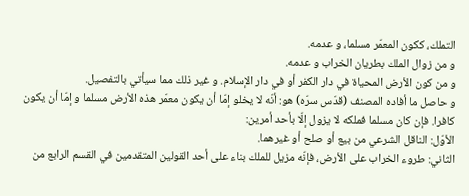التملك، ككون المعمّر مسلما، و عدمه.
و من زوال الملك بطريان الخراب و عدمه.
و من كون الأرض المحياة في دار الكفر أو في دار الإسلام. و غير ذلك مما سيأتي بالتفصيل.
و حاصل ما أفاده المصنف (قدّس سرّه) هو: أنّه لا يخلو إمّا أن يكون معمّر هذه الأرض مسلما و إمّا أن يكون كافرا. فإن كان مسلما فملكه لا يزول إلّا بأحد أمرين:
الأوّل: الناقل الشرعي من بيع أو صلح أو غيرهما.
الثاني: طروء الخراب على الأرض، فإنّه مزيل للملك بناء على أحد القولين المتقدمين في القسم الرابع من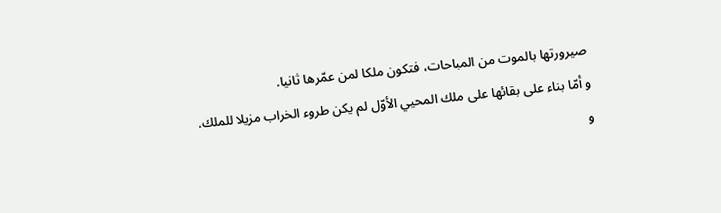صيرورتها بالموت من المباحات، فتكون ملكا لمن عمّرها ثانيا.
و أمّا بناء على بقائها على ملك المحيي الأوّل لم يكن طروء الخراب مزيلا للملك.
و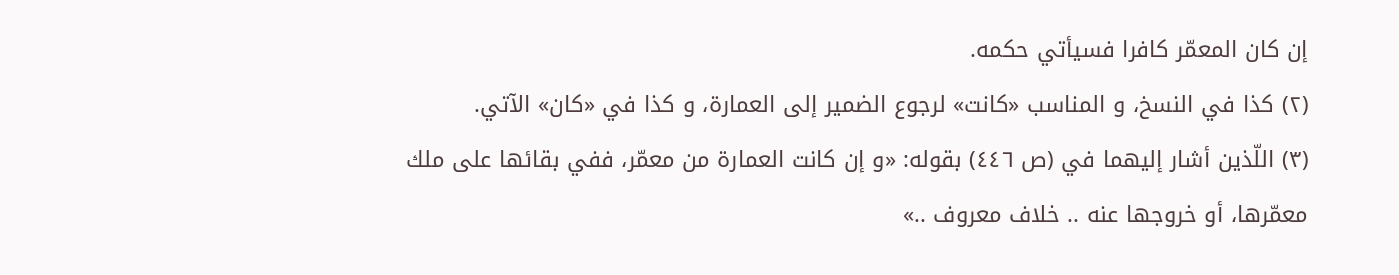إن كان المعمّر كافرا فسيأتي حكمه.
(٢) كذا في النسخ، و المناسب «كانت» لرجوع الضمير إلى العمارة، و كذا في «كان» الآتي.
(٣) اللّذين أشار إليهما في (ص ٤٤٦) بقوله: «و إن كانت العمارة من معمّر، ففي بقائها على ملك معمّرها، أو خروجها عنه .. خلاف معروف ..»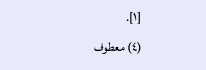[١].
(٤) معطوف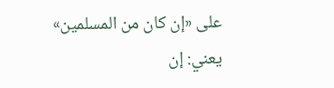على «إن كان من المسلمين» يعني: إن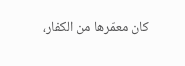كان معمّرها من الكفار،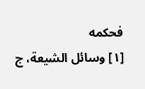فحكمه
[١] وسائل الشيعة، ج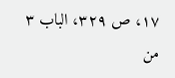١٧، ص ٣٢٩، الباب ٣ من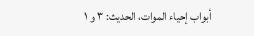أبواب إحياء الموات، الحديث: ٣ و ١